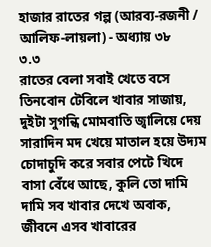হাজার রাতের গল্প (আরব্য-রজনী / আলিফ-লায়লা) - অধ্যায় ৩৮
৩.৩
রাতের বেলা সবাই খেতে বসে তিনবোন টেবিলে খাবার সাজায়, দুইটা সুগন্ধি মোমবাতি জ্বালিয়ে দেয়
সারাদিন মদ খেয়ে মাতাল হয়ে উদ্যম চোদাচুদি করে সবার পেটে খিদে বাসা বেঁধে আছে, কুলি তো দামি দামি সব খাবার দেখে অবাক, জীবনে এসব খাবারের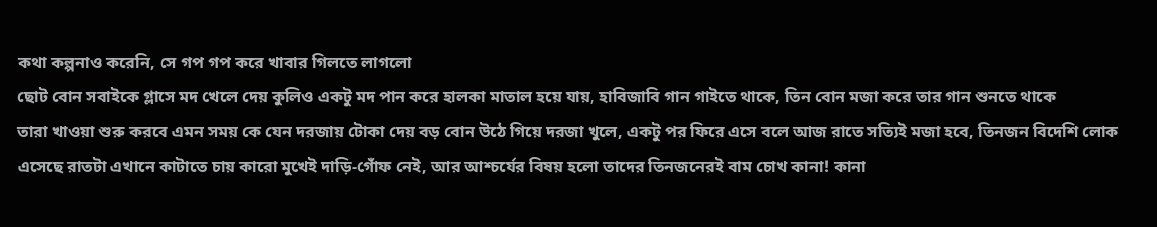কথা কল্পনাও করেনি, সে গপ গপ করে খাবার গিলতে লাগলো
ছোট বোন সবাইকে গ্লাসে মদ খেলে দেয় কুলিও একটু মদ পান করে হালকা মাতাল হয়ে যায়, হাবিজাবি গান গাইতে থাকে, তিন বোন মজা করে তার গান শুনতে থাকে
তারা খাওয়া শুরু করবে এমন সময় কে যেন দরজায় টোকা দেয় বড় বোন উঠে গিয়ে দরজা খুলে, একটু পর ফিরে এসে বলে আজ রাতে সত্যিই মজা হবে, তিনজন বিদেশি লোক এসেছে রাতটা এখানে কাটাতে চায় কারো মুখেই দাড়ি-গোঁফ নেই, আর আশ্চর্যের বিষয় হলো তাদের তিনজনেরই বাম চোখ কানা! কানা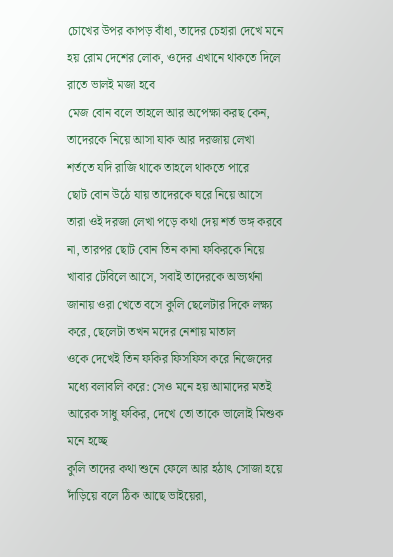চোখের উপর কাপড় বাঁধা, তাদের চেহারা দেখে মনে হয় রোম দেশের লোক, ওদের এখানে থাকতে দিলে রাতে ভালই মজা হবে
মেজ বোন বলে তাহলে আর অপেক্ষা করছ কেন, তাদেরকে নিয়ে আসা যাক আর দরজায় লেখা শর্ততে যদি রাজি থাকে তাহলে থাকতে পারে
ছোট বোন উঠে যায় তাদেরকে ঘরে নিয়ে আসে তারা ওই দরজা লেখা পড়ে কথা দেয় শর্ত ভঙ্গ করবে না, তারপর ছোট বোন তিন কানা ফকিরকে নিয়ে খাবার টেবিলে আসে, সবাই তাদেরকে অভ্যর্থনা জানায় ওরা খেতে বসে কুলি ছেলেটার দিকে লক্ষ্য করে, ছেলেটা তখন মদের নেশায় মাতাল
ওকে দেখেই তিন ফকির ফিসফিস করে নিজেদের মধ্যে বলাবলি করে: সেও মনে হয় আমাদের মতই আরেক সাধু ফকির, দেখে তো তাকে ভালোই মিশুক মনে হচ্ছে
কুলি তাদের কথা শুনে ফেলে আর হঠাৎ সোজা হয়ে দাঁড়িয়ে বলে ঠিক আছে ভাইয়েরা,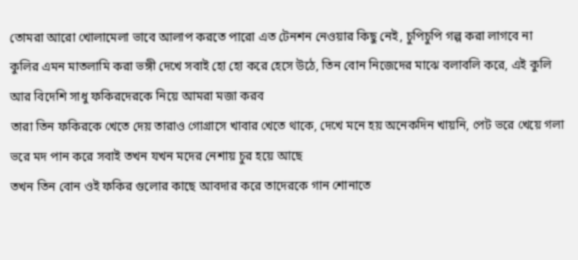তোমরা আরো খোলামেলা ভাবে আলাপ করতে পারো এত টেনশন নেওয়ার কিছু নেই, চুপিচুপি গল্প করা লাগবে না
কুলির এমন মাতলামি করা ভঙ্গী দেখে সবাই হো হো করে হেসে উঠে, তিন বোন নিজেদের মাঝে বলাবলি করে, এই কুলি আর বিদেশি সাধু ফকিরদেরকে নিয়ে আমরা মজা করব
তারা তিন ফকিরকে খেতে দেয় তারাও গোগ্রাসে খাবার খেতে থাকে, দেখে মনে হয় অনেকদিন খায়নি, পেট ভরে খেয়ে গলা ভরে মদ পান করে সবাই তখন যখন মদের নেশায় চুর হয়ে আছে
তখন তিন বোন ওই ফকির গুলোর কাছে আবদার করে তাদেরকে গান শোনাতে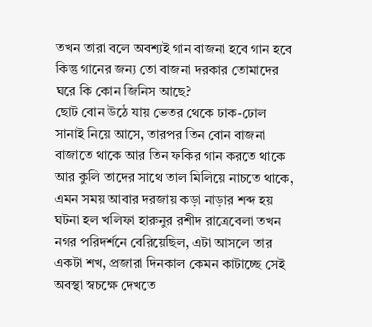তখন তারা বলে অবশ্যই গান বাজনা হবে গান হবে কিন্তু গানের জন্য তো বাজনা দরকার তোমাদের ঘরে কি কোন জিনিস আছে?
ছোট বোন উঠে যায় ভেতর থেকে ঢাক-ঢোল সানাই নিয়ে আসে, তারপর তিন বোন বাজনা বাজাতে থাকে আর তিন ফকির গান করতে থাকে আর কুলি তাদের সাথে তাল মিলিয়ে নাচতে থাকে, এমন সময় আবার দরজায় কড়া নাড়ার শব্দ হয়
ঘটনা হল খলিফা হারুনুর রশীদ রাত্রেবেলা তখন নগর পরিদর্শনে বেরিয়েছিল, এটা আসলে তার একটা শখ, প্রজারা দিনকাল কেমন কাটাচ্ছে সেই অবস্থা স্বচক্ষে দেখতে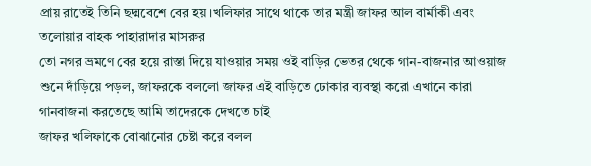প্রায় রাতেই তিনি ছদ্মবেশে বের হয়।খলিফার সাথে থাকে তার মন্ত্রী জাফর আল বার্মাকী এবং তলোয়ার বাহক পাহারাদার মাসরুর
তো নগর ভ্রমণে বের হয়ে রাস্তা দিয়ে যাওয়ার সময় ওই বাড়ির ভেতর থেকে গান-বাজনার আওয়াজ শুনে দাঁড়িয়ে পড়ল, জাফরকে বললো জাফর এই বাড়িতে ঢোকার ব্যবস্থা করো এখানে কারা গানবাজনা করতেছে আমি তাদেরকে দেখতে চাই
জাফর খলিফাকে বোঝানোর চেষ্টা করে বলল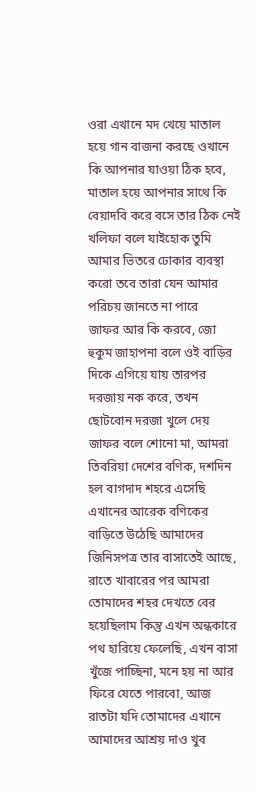ওরা এখানে মদ খেয়ে মাতাল হয়ে গান বাজনা করছে ওখানে কি আপনার যাওয়া ঠিক হবে, মাতাল হয়ে আপনার সাথে কি বেয়াদবি করে বসে তার ঠিক নেই
খলিফা বলে যাইহোক তুমি আমার ভিতরে ঢোকার ব্যবস্থা করো তবে তারা যেন আমার পরিচয় জানতে না পারে
জাফর আর কি করবে, জো হুকুম জাহাপনা বলে ওই বাড়ির দিকে এগিয়ে যায় তারপর দরজায় নক করে, তখন ছোটবোন দরজা খুলে দেয়
জাফর বলে শোনো মা, আমরা তিবরিয়া দেশের বণিক, দশদিন হল বাগদাদ শহরে এসেছি এখানের আরেক বণিকের বাড়িতে উঠেছি আমাদের জিনিসপত্র তার বাসাতেই আছে, রাতে খাবারের পর আমরা তোমাদের শহর দেখতে বের হয়েছিলাম কিন্তু এখন অন্ধকারে পথ হারিয়ে ফেলেছি, এখন বাসা খুঁজে পাচ্ছিনা, মনে হয় না আর ফিরে যেতে পারবো, আজ রাতটা যদি তোমাদের এখানে আমাদের আশ্রয় দাও খুব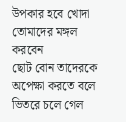উপকার হবে খোদা তোমাদের মঙ্গল করবেন
ছোট বোন তাদেরকে অপেক্ষা করতে বলে ভিতরে চলে গেল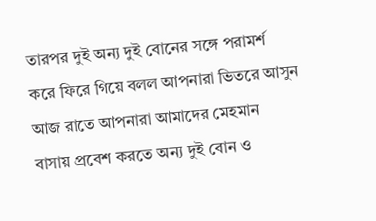তারপর দুই অন্য দুই বোনের সঙ্গে পরামর্শ করে ফিরে গিয়ে বলল আপনারা ভিতরে আসুন আজ রাতে আপনারা আমাদের মেহমান
বাসায় প্রবেশ করতে অন্য দুই বোন ও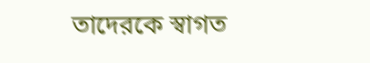তাদেরকে স্বাগত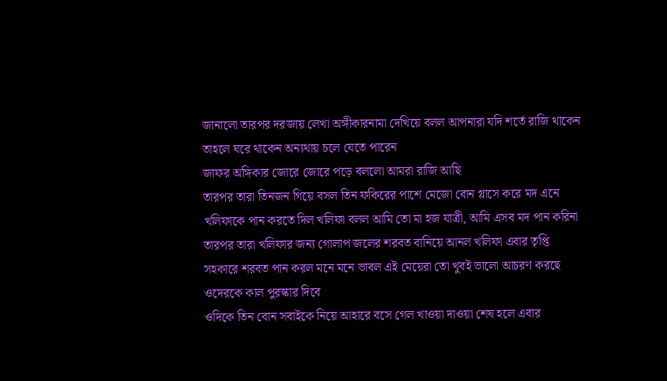জানালো তারপর দরজায় লেখা অঙ্গীকারনামা দেখিয়ে বলল আপনারা যদি শর্তে রাজি থাকেন তাহলে ঘরে থাকেন অন্যথায় চলে যেতে পারেন
জাফর অঙ্গিকার জোরে জোরে পড়ে বললো আমরা রাজি আছি
তারপর তারা তিনজন গিয়ে বসল তিন ফকিরের পাশে মেজো বোন গ্লাসে করে মদ এনে খলিফাকে পান করতে দিল খলিফা বলল আমি তো মা হজ যাত্রী, আমি এসব মদ পান করিনা
তারপর তারা খলিফার জন্য গোলাপ জলের শরবত বানিয়ে আনল খলিফা এবার তৃপ্তি সহকারে শরবত পান করল মনে মনে ভাবল এই মেয়েরা তো খুবই ভালো আচরণ করছে ওদেরকে কাল পুরস্কার দিবে
ওদিকে তিন বোন সবাইকে নিয়ে আহারে বসে গেল খাওয়া দাওয়া শেষ হলে এবার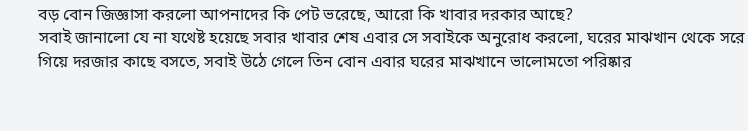বড় বোন জিজ্ঞাসা করলো আপনাদের কি পেট ভরেছে, আরো কি খাবার দরকার আছে?
সবাই জানালো যে না যথেষ্ট হয়েছে সবার খাবার শেষ এবার সে সবাইকে অনুরোধ করলো, ঘরের মাঝখান থেকে সরে গিয়ে দরজার কাছে বসতে, সবাই উঠে গেলে তিন বোন এবার ঘরের মাঝখানে ভালোমতো পরিষ্কার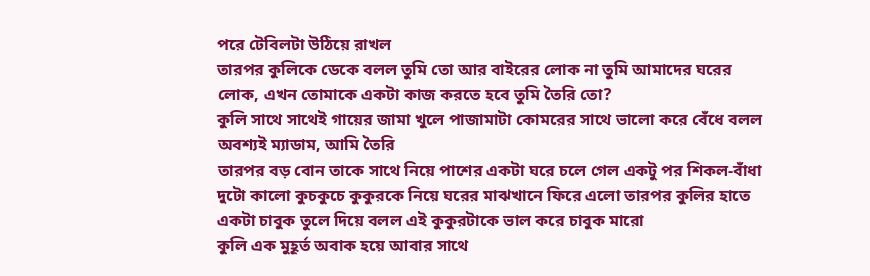পরে টেবিলটা উঠিয়ে রাখল
তারপর কুলিকে ডেকে বলল তুমি তো আর বাইরের লোক না তুমি আমাদের ঘরের লোক, এখন তোমাকে একটা কাজ করতে হবে তুমি তৈরি তো?
কুলি সাথে সাথেই গায়ের জামা খুলে পাজামাটা কোমরের সাথে ভালো করে বেঁধে বলল অবশ্যই ম্যাডাম, আমি তৈরি
তারপর বড় বোন তাকে সাথে নিয়ে পাশের একটা ঘরে চলে গেল একটু পর শিকল-বাঁধা দুটো কালো কুচকুচে কুকুরকে নিয়ে ঘরের মাঝখানে ফিরে এলো তারপর কুলির হাতে একটা চাবুক তুলে দিয়ে বলল এই কুকুরটাকে ভাল করে চাবুক মারো
কুলি এক মুহূর্ত অবাক হয়ে আবার সাথে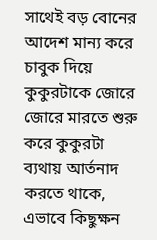সাথেই বড় বোনের আদেশ মান্য করে চাবুক দিয়ে কুকুরটাকে জোরে জোরে মারতে শুরু করে কুকুরটা ব্যথায় আর্তনাদ করতে থাকে,
এভাবে কিছুক্ষন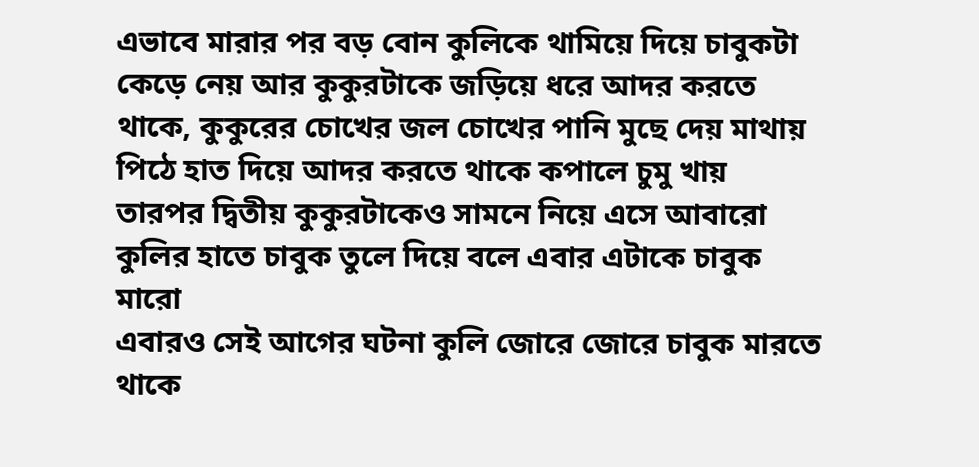এভাবে মারার পর বড় বোন কুলিকে থামিয়ে দিয়ে চাবুকটা কেড়ে নেয় আর কুকুরটাকে জড়িয়ে ধরে আদর করতে থাকে, কুকুরের চোখের জল চোখের পানি মুছে দেয় মাথায় পিঠে হাত দিয়ে আদর করতে থাকে কপালে চুমু খায়
তারপর দ্বিতীয় কুকুরটাকেও সামনে নিয়ে এসে আবারো কুলির হাতে চাবুক তুলে দিয়ে বলে এবার এটাকে চাবুক মারো
এবারও সেই আগের ঘটনা কুলি জোরে জোরে চাবুক মারতে থাকে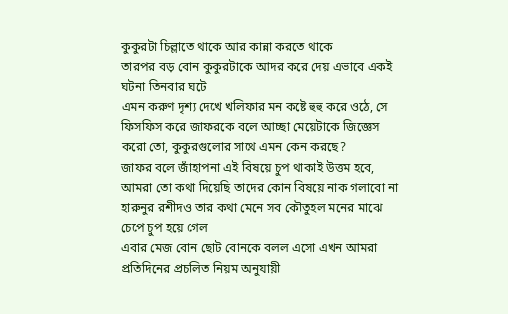কুকুরটা চিল্লাতে থাকে আর কান্না করতে থাকে
তারপর বড় বোন কুকুরটাকে আদর করে দেয় এভাবে একই ঘটনা তিনবার ঘটে
এমন করুণ দৃশ্য দেখে খলিফার মন কষ্টে হুহু করে ওঠে, সে ফিসফিস করে জাফরকে বলে আচ্ছা মেয়েটাকে জিজ্ঞেস করো তো, কুকুরগুলোর সাথে এমন কেন করছে?
জাফর বলে জাঁহাপনা এই বিষয়ে চুপ থাকাই উত্তম হবে, আমরা তো কথা দিয়েছি তাদের কোন বিষয়ে নাক গলাবো না
হারুনুর রশীদও তার কথা মেনে সব কৌতুহল মনের মাঝে চেপে চুপ হয়ে গেল
এবার মেজ বোন ছোট বোনকে বলল এসো এখন আমরা প্রতিদিনের প্রচলিত নিয়ম অনুযায়ী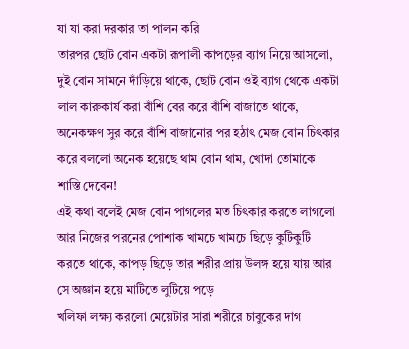যা যা করা দরকার তা পালন করি
তারপর ছোট বোন একটা রূপালী কাপড়ের ব্যাগ নিয়ে আসলো, দুই বোন সামনে দাঁড়িয়ে থাকে, ছোট বোন ওই ব্যাগ থেকে একটা লাল কারুকার্য করা বাঁশি বের করে বাঁশি বাজাতে থাকে, অনেকক্ষণ সুর করে বাঁশি বাজানোর পর হঠাৎ মেজ বোন চিৎকার করে বললো অনেক হয়েছে থাম বোন থাম, খোদা তোমাকে শাস্তি দেবেন!
এই কথা বলেই মেজ বোন পাগলের মত চিৎকার করতে লাগলো আর নিজের পরনের পোশাক খামচে খামচে ছিড়ে কুটিকুটি করতে থাকে, কাপড় ছিড়ে তার শরীর প্রায় উলঙ্গ হয়ে যায় আর সে অজ্ঞান হয়ে মাটিতে লুটিয়ে পড়ে
খলিফা লক্ষ্য করলো মেয়েটার সারা শরীরে চাবুকের দাগ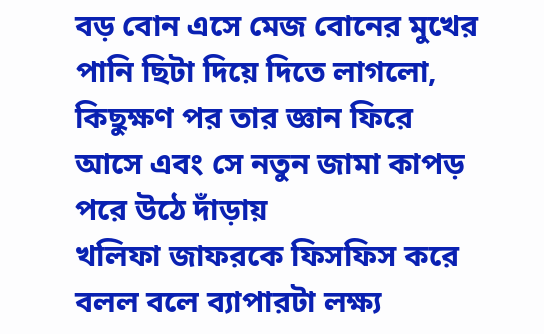বড় বোন এসে মেজ বোনের মুখের পানি ছিটা দিয়ে দিতে লাগলো, কিছুক্ষণ পর তার জ্ঞান ফিরে আসে এবং সে নতুন জামা কাপড় পরে উঠে দাঁড়ায়
খলিফা জাফরকে ফিসফিস করে বলল বলে ব্যাপারটা লক্ষ্য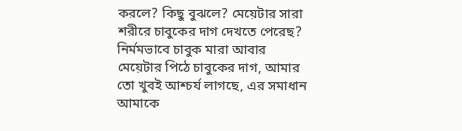করলে? কিছু বুঝলে? মেয়েটার সারা শরীরে চাবুকের দাগ দেখতে পেরেছ? নির্মমভাবে চাবুক মারা আবার মেয়েটার পিঠে চাবুকের দাগ, আমার তো খুবই আশ্চর্য লাগছে, এর সমাধান আমাকে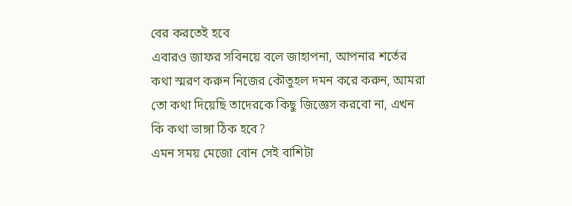বের করতেই হবে
এবারও জাফর সবিনয়ে বলে জাহাপনা, আপনার শর্তের কথা স্মরণ করুন নিজের কৌতুহল দমন করে করুন, আমরা তো কথা দিয়েছি তাদেরকে কিছু জিজ্ঞেস করবো না, এখন কি কথা ভাঙ্গা ঠিক হবে?
এমন সময় মেজো বোন সেই বাশিটা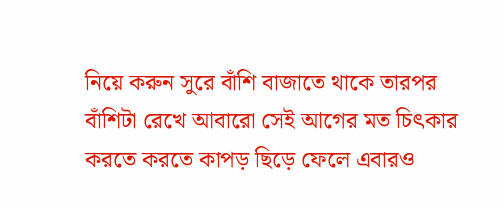নিয়ে করুন সুরে বাঁশি বাজাতে থাকে তারপর বাঁশিটা রেখে আবারো সেই আগের মত চিৎকার করতে করতে কাপড় ছিড়ে ফেলে এবারও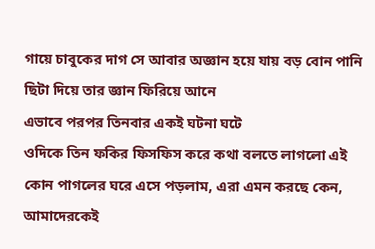গায়ে চাবুকের দাগ সে আবার অজ্ঞান হয়ে যায় বড় বোন পানি ছিটা দিয়ে তার জ্ঞান ফিরিয়ে আনে
এভাবে পরপর তিনবার একই ঘটনা ঘটে
ওদিকে তিন ফকির ফিসফিস করে কথা বলতে লাগলো এই কোন পাগলের ঘরে এসে পড়লাম, এরা এমন করছে কেন, আমাদেরকেই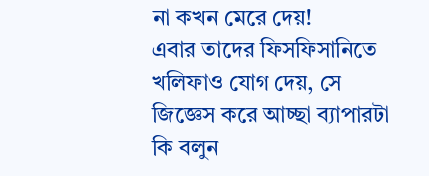না কখন মেরে দেয়!
এবার তাদের ফিসফিসানিতে খলিফাও যোগ দেয়, সে জিজ্ঞেস করে আচ্ছা ব্যাপারটা কি বলুন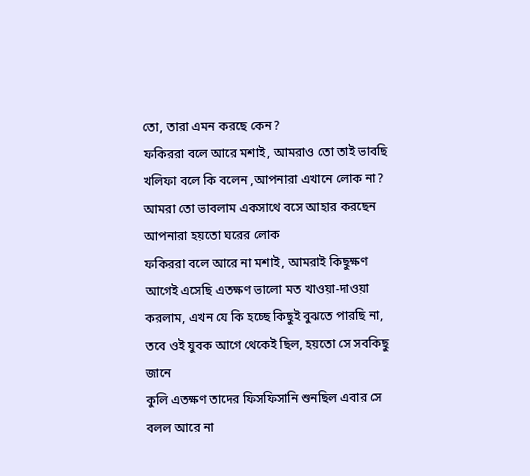তো, তারা এমন করছে কেন?
ফকিররা বলে আরে মশাই, আমরাও তো তাই ভাবছি
খলিফা বলে কি বলেন ,আপনারা এখানে লোক না? আমরা তো ভাবলাম একসাথে বসে আহার করছেন আপনারা হয়তো ঘরের লোক
ফকিররা বলে আরে না মশাই, আমরাই কিছুক্ষণ আগেই এসেছি এতক্ষণ ভালো মত খাওয়া-দাওয়া করলাম, এখন যে কি হচ্ছে কিছুই বুঝতে পারছি না, তবে ওই যুবক আগে থেকেই ছিল, হয়তো সে সবকিছু জানে
কুলি এতক্ষণ তাদের ফিসফিসানি শুনছিল এবার সে বলল আরে না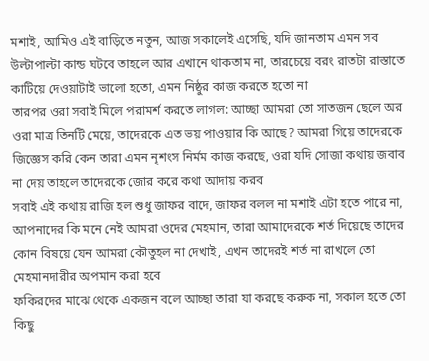মশাই, আমিও এই বাড়িতে নতুন, আজ সকালেই এসেছি, যদি জানতাম এমন সব উল্টাপাল্টা কান্ড ঘটবে তাহলে আর এখানে থাকতাম না, তারচেয়ে বরং রাতটা রাস্তাতে কাটিয়ে দেওয়াটাই ভালো হতো, এমন নিষ্ঠুর কাজ করতে হতো না
তারপর ওরা সবাই মিলে পরামর্শ করতে লাগল: আচ্ছা আমরা তো সাতজন ছেলে অর ওরা মাত্র তিনটি মেয়ে, তাদেরকে এত ভয় পাওয়ার কি আছে? আমরা গিয়ে তাদেরকে জিজ্ঞেস করি কেন তারা এমন নৃশংস নির্মম কাজ করছে, ওরা যদি সোজা কথায় জবাব না দেয় তাহলে তাদেরকে জোর করে কথা আদায় করব
সবাই এই কথায় রাজি হল শুধু জাফর বাদে, জাফর বলল না মশাই এটা হতে পারে না, আপনাদের কি মনে নেই আমরা ওদের মেহমান, তারা আমাদেরকে শর্ত দিয়েছে তাদের কোন বিষয়ে যেন আমরা কৌতুহল না দেখাই, এখন তাদেরই শর্ত না রাখলে তো মেহমানদারীর অপমান করা হবে
ফকিরদের মাঝে থেকে একজন বলে আচ্ছা তারা যা করছে করুক না, সকাল হতে তো কিছু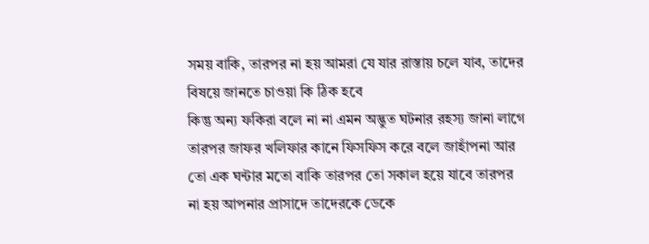সময় বাকি, তারপর না হয় আমরা যে যার রাস্তায় চলে যাব, তাদের বিষয়ে জানতে চাওয়া কি ঠিক হবে
কিন্তু অন্য ফকিরা বলে না না এমন অদ্ভুত ঘটনার রহস্য জানা লাগে
তারপর জাফর খলিফার কানে ফিসফিস করে বলে জাহাঁপনা আর তো এক ঘন্টার মতো বাকি তারপর তো সকাল হয়ে যাবে তারপর না হয় আপনার প্রাসাদে তাদেরকে ডেকে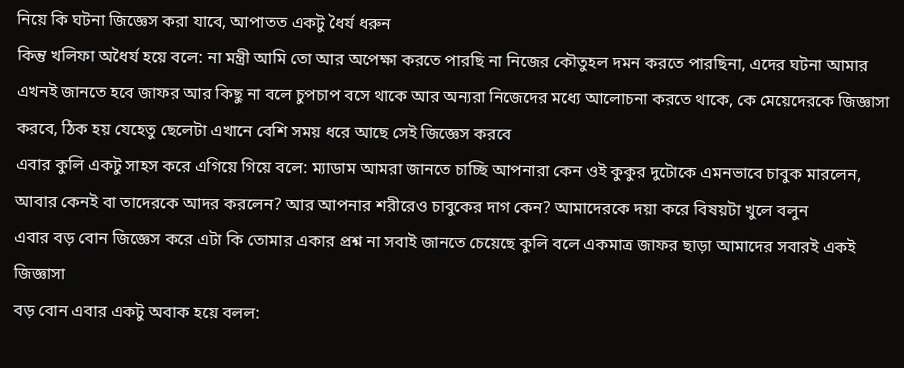নিয়ে কি ঘটনা জিজ্ঞেস করা যাবে, আপাতত একটু ধৈর্য ধরুন
কিন্তু খলিফা অধৈর্য হয়ে বলে: না মন্ত্রী আমি তো আর অপেক্ষা করতে পারছি না নিজের কৌতুহল দমন করতে পারছিনা, এদের ঘটনা আমার এখনই জানতে হবে জাফর আর কিছু না বলে চুপচাপ বসে থাকে আর অন্যরা নিজেদের মধ্যে আলোচনা করতে থাকে, কে মেয়েদেরকে জিজ্ঞাসা করবে, ঠিক হয় যেহেতু ছেলেটা এখানে বেশি সময় ধরে আছে সেই জিজ্ঞেস করবে
এবার কুলি একটু সাহস করে এগিয়ে গিয়ে বলে: ম্যাডাম আমরা জানতে চাচ্ছি আপনারা কেন ওই কুকুর দুটোকে এমনভাবে চাবুক মারলেন, আবার কেনই বা তাদেরকে আদর করলেন? আর আপনার শরীরেও চাবুকের দাগ কেন? আমাদেরকে দয়া করে বিষয়টা খুলে বলুন
এবার বড় বোন জিজ্ঞেস করে এটা কি তোমার একার প্রশ্ন না সবাই জানতে চেয়েছে কুলি বলে একমাত্র জাফর ছাড়া আমাদের সবারই একই জিজ্ঞাসা
বড় বোন এবার একটু অবাক হয়ে বলল: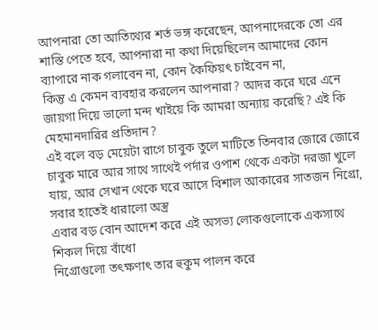আপনারা তো আতিথ্যের শর্ত ভঙ্গ করেছেন, আপনাদেরকে তো এর শাস্তি পেতে হবে, আপনারা না কথা দিয়েছিলেন আমাদের কোন ব্যাপারে নাক গলাবেন না, কোন কৈফিয়ৎ চাইবেন না,
কিন্তু এ কেমন ব্যবহার করলেন আপনারা? আদর করে ঘরে এনে জায়গা দিয়ে ভালো মন্দ খাইয়ে কি আমরা অন্যায় করেছি? এই কি মেহমানদারির প্রতিদান?
এই বলে বড় মেয়েটা রাগে চাবুক তুলে মাটিতে তিনবার জোরে জোরে চাবুক মারে আর সাথে সাথেই পর্দার ওপাশ থেকে একটা দরজা খুলে যায়, আর সেখান থেকে ঘরে আসে বিশাল আকারের সাতজন নিগ্রো, সবার হাতেই ধারালো অস্ত্র
এবার বড় বোন আদেশ করে এই অসভ্য লোকগুলোকে একসাথে শিকল দিয়ে বাঁধো
নিগ্রোগুলো তৎক্ষণাৎ তার হুকুম পালন করে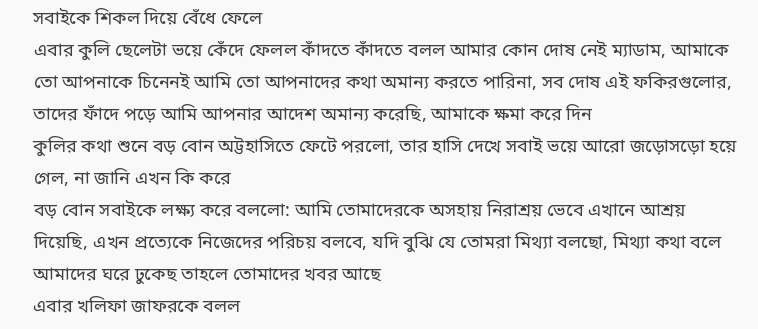সবাইকে শিকল দিয়ে বেঁধে ফেলে
এবার কুলি ছেলেটা ভয়ে কেঁদে ফেলল কাঁদতে কাঁদতে বলল আমার কোন দোষ নেই ম্যাডাম, আমাকে তো আপনাকে চিনেনই আমি তো আপনাদের কথা অমান্য করতে পারিনা, সব দোষ এই ফকিরগুলোর, তাদের ফাঁদে পড়ে আমি আপনার আদেশ অমান্য করেছি, আমাকে ক্ষমা করে দিন
কুলির কথা শুনে বড় বোন অট্টহাসিতে ফেটে পরলো, তার হাসি দেখে সবাই ভয়ে আরো জড়োসড়ো হয়ে গেল, না জানি এখন কি করে
বড় বোন সবাইকে লক্ষ্য করে বললো: আমি তোমাদেরকে অসহায় নিরাশ্রয় ভেবে এখানে আশ্রয় দিয়েছি, এখন প্রত্যেকে নিজেদের পরিচয় বলবে, যদি বুঝি যে তোমরা মিথ্যা বলছো, মিথ্যা কথা বলে আমাদের ঘরে ঢুকেছ তাহলে তোমাদের খবর আছে
এবার খলিফা জাফরকে বলল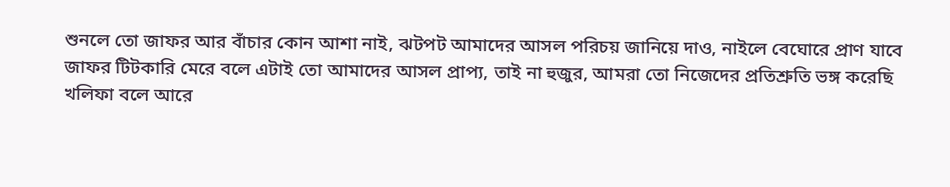শুনলে তো জাফর আর বাঁচার কোন আশা নাই, ঝটপট আমাদের আসল পরিচয় জানিয়ে দাও, নাইলে বেঘোরে প্রাণ যাবে
জাফর টিটকারি মেরে বলে এটাই তো আমাদের আসল প্রাপ্য, তাই না হুজুর, আমরা তো নিজেদের প্রতিশ্রুতি ভঙ্গ করেছি
খলিফা বলে আরে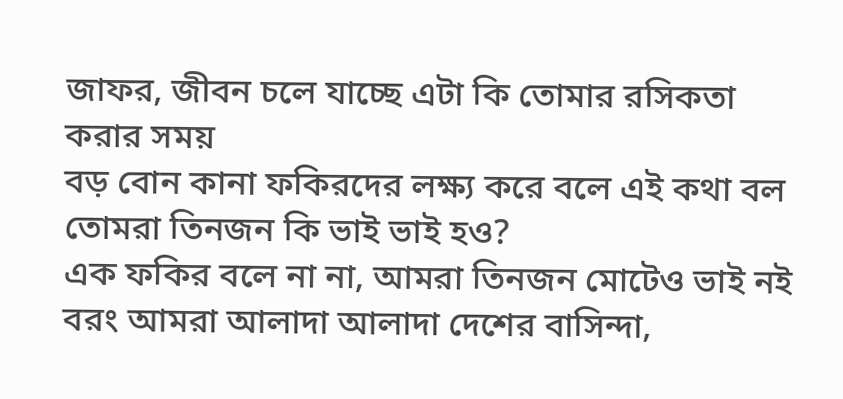জাফর, জীবন চলে যাচ্ছে এটা কি তোমার রসিকতা করার সময়
বড় বোন কানা ফকিরদের লক্ষ্য করে বলে এই কথা বল তোমরা তিনজন কি ভাই ভাই হও?
এক ফকির বলে না না, আমরা তিনজন মোটেও ভাই নই বরং আমরা আলাদা আলাদা দেশের বাসিন্দা,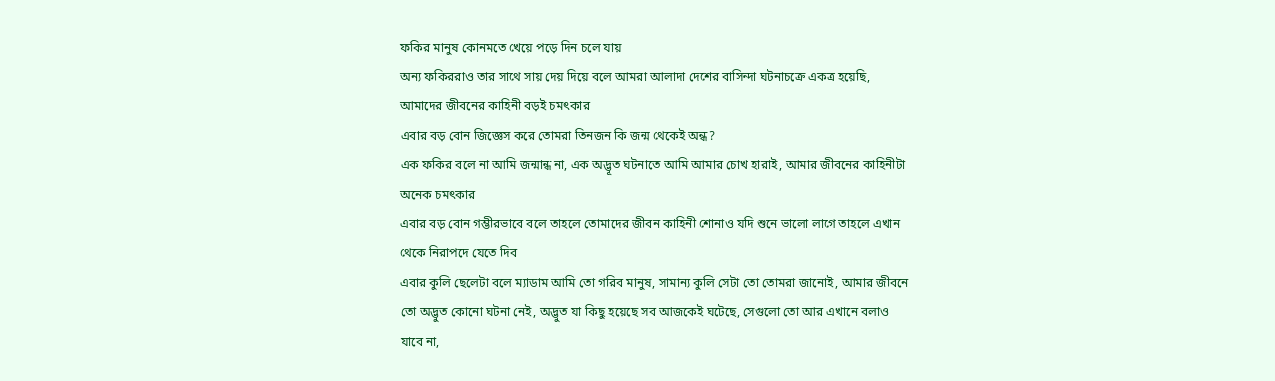ফকির মানুষ কোনমতে খেয়ে পড়ে দিন চলে যায়
অন্য ফকিররাও তার সাথে সায় দেয় দিয়ে বলে আমরা আলাদা দেশের বাসিন্দা ঘটনাচক্রে একত্র হয়েছি, আমাদের জীবনের কাহিনী বড়ই চমৎকার
এবার বড় বোন জিজ্ঞেস করে তোমরা তিনজন কি জন্ম থেকেই অন্ধ?
এক ফকির বলে না আমি জন্মান্ধ না, এক অদ্ভূত ঘটনাতে আমি আমার চোখ হারাই, আমার জীবনের কাহিনীটা অনেক চমৎকার
এবার বড় বোন গম্ভীরভাবে বলে তাহলে তোমাদের জীবন কাহিনী শোনাও যদি শুনে ভালো লাগে তাহলে এখান থেকে নিরাপদে যেতে দিব
এবার কুলি ছেলেটা বলে ম্যাডাম আমি তো গরিব মানুষ, সামান্য কুলি সেটা তো তোমরা জানোই, আমার জীবনে তো অদ্ভুত কোনো ঘটনা নেই, অদ্ভুত যা কিছু হয়েছে সব আজকেই ঘটেছে, সেগুলো তো আর এখানে বলাও যাবে না,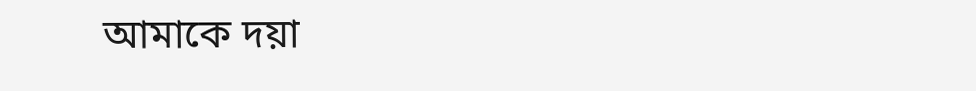আমাকে দয়া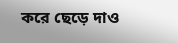করে ছেড়ে দাও